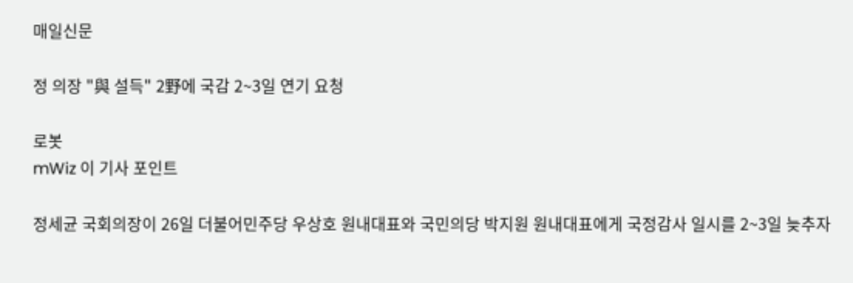매일신문

정 의장 "與 설득" 2野에 국감 2~3일 연기 요청

로봇
mWiz 이 기사 포인트

정세균 국회의장이 26일 더불어민주당 우상호 원내대표와 국민의당 박지원 원내대표에게 국정감사 일시를 2~3일 늦추자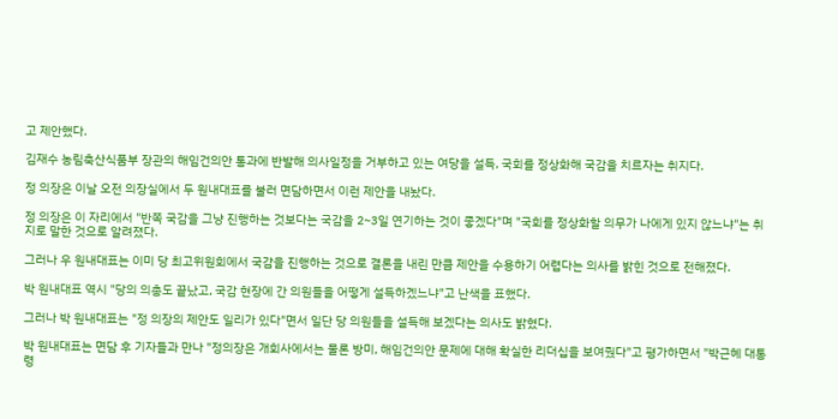고 제안했다.

김재수 농림축산식품부 장관의 해임건의안 통과에 반발해 의사일정을 거부하고 있는 여당을 설득, 국회를 정상화해 국감을 치르자는 취지다.

정 의장은 이날 오전 의장실에서 두 원내대표를 불러 면담하면서 이런 제안을 내놨다.

정 의장은 이 자리에서 "반쪽 국감을 그냥 진행하는 것보다는 국감을 2~3일 연기하는 것이 좋겠다"며 "국회를 정상화할 의무가 나에게 있지 않느냐"는 취지로 말한 것으로 알려졌다.

그러나 우 원내대표는 이미 당 최고위원회에서 국감을 진행하는 것으로 결론을 내린 만큼 제안을 수용하기 어렵다는 의사를 밝힌 것으로 전해졌다.

박 원내대표 역시 "당의 의총도 끝났고, 국감 현장에 간 의원들을 어떻게 설득하겠느냐"고 난색을 표했다.

그러나 박 원내대표는 "정 의장의 제안도 일리가 있다"면서 일단 당 의원들을 설득해 보겠다는 의사도 밝혔다.

박 원내대표는 면담 후 기자들과 만나 "정의장은 개회사에서는 물론 방미, 해임건의안 문제에 대해 확실한 리더십을 보여줬다"고 평가하면서 "박근혜 대통령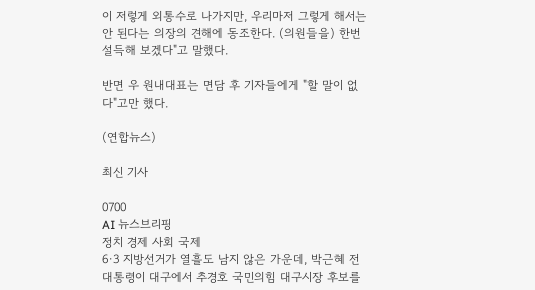이 저렇게 외통수로 나가지만, 우리마저 그렇게 해서는 안 된다는 의장의 견해에 동조한다. (의원들을) 한번 설득해 보겠다"고 말했다.

반면 우 원내대표는 면담 후 기자들에게 "할 말이 없다"고만 했다.

(연합뉴스)

최신 기사

0700
AI 뉴스브리핑
정치 경제 사회 국제
6·3 지방선거가 열흘도 남지 않은 가운데, 박근혜 전 대통령이 대구에서 추경호 국민의힘 대구시장 후보를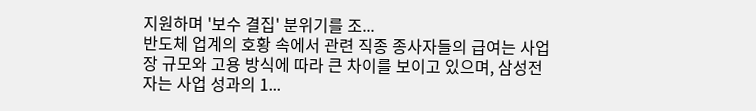지원하며 '보수 결집' 분위기를 조...
반도체 업계의 호황 속에서 관련 직종 종사자들의 급여는 사업장 규모와 고용 방식에 따라 큰 차이를 보이고 있으며, 삼성전자는 사업 성과의 1...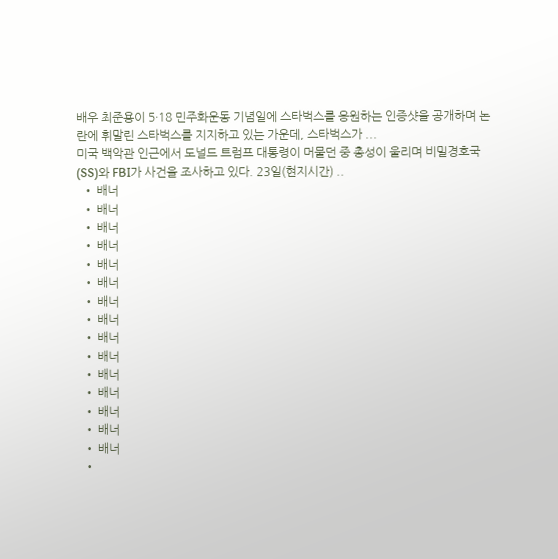배우 최준용이 5·18 민주화운동 기념일에 스타벅스를 응원하는 인증샷을 공개하며 논란에 휘말린 스타벅스를 지지하고 있는 가운데, 스타벅스가 ...
미국 백악관 인근에서 도널드 트럼프 대통령이 머물던 중 총성이 울리며 비밀경호국(SS)와 FBI가 사건을 조사하고 있다. 23일(현지시간) ..
  • 배너
  • 배너
  • 배너
  • 배너
  • 배너
  • 배너
  • 배너
  • 배너
  • 배너
  • 배너
  • 배너
  • 배너
  • 배너
  • 배너
  • 배너
  •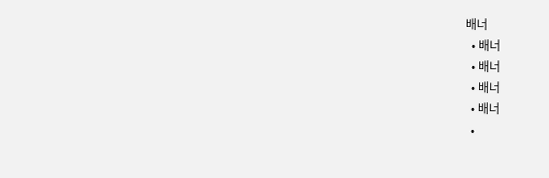배너
  • 배너
  • 배너
  • 배너
  • 배너
  •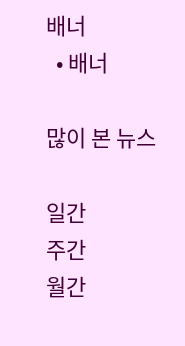배너
  • 배너

많이 본 뉴스

일간
주간
월간